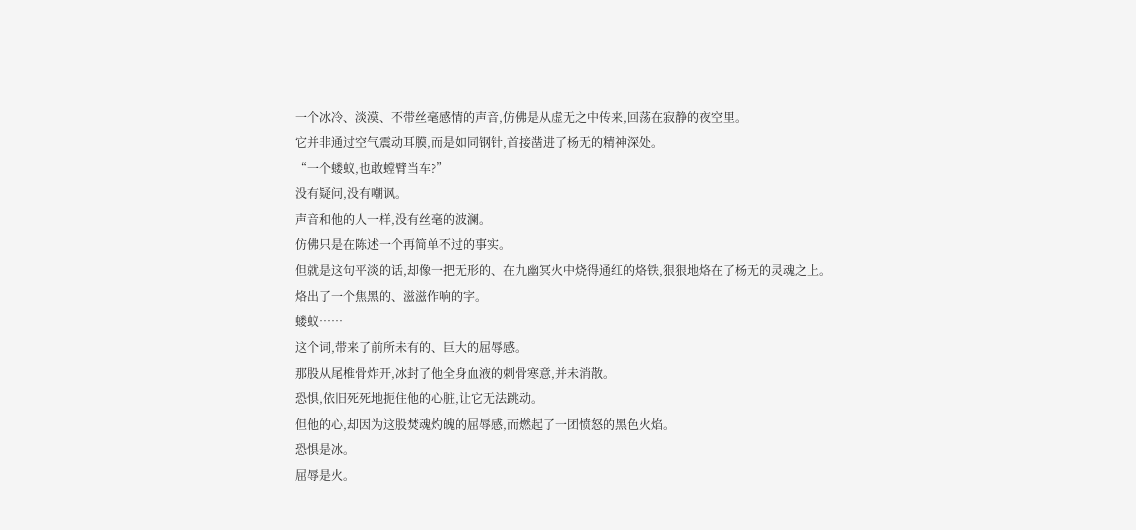一个冰冷、淡漠、不带丝毫感情的声音,仿佛是从虚无之中传来,回荡在寂静的夜空里。
它并非通过空气震动耳膜,而是如同钢针,首接凿进了杨无的精神深处。
“一个蝼蚁,也敢螳臂当车?”
没有疑问,没有嘲讽。
声音和他的人一样,没有丝毫的波澜。
仿佛只是在陈述一个再简单不过的事实。
但就是这句平淡的话,却像一把无形的、在九幽冥火中烧得通红的烙铁,狠狠地烙在了杨无的灵魂之上。
烙出了一个焦黑的、滋滋作响的字。
蝼蚁……
这个词,带来了前所未有的、巨大的屈辱感。
那股从尾椎骨炸开,冰封了他全身血液的刺骨寒意,并未消散。
恐惧,依旧死死地扼住他的心脏,让它无法跳动。
但他的心,却因为这股焚魂灼魄的屈辱感,而燃起了一团愤怒的黑色火焰。
恐惧是冰。
屈辱是火。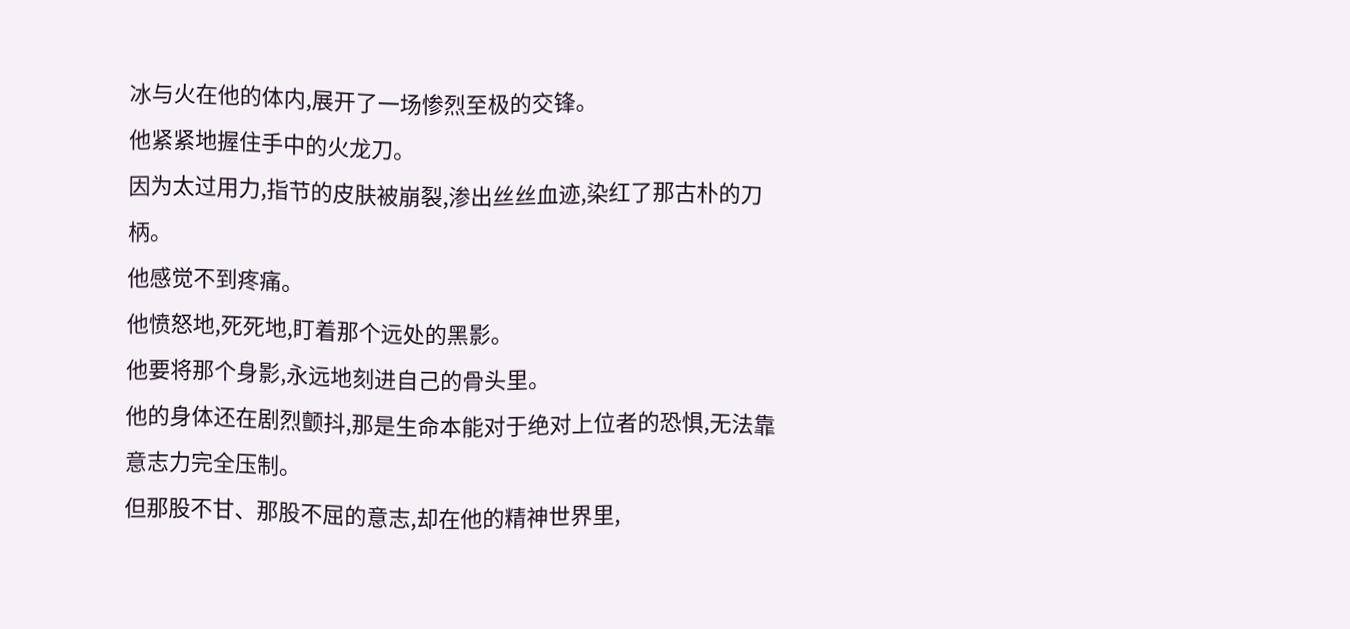冰与火在他的体内,展开了一场惨烈至极的交锋。
他紧紧地握住手中的火龙刀。
因为太过用力,指节的皮肤被崩裂,渗出丝丝血迹,染红了那古朴的刀柄。
他感觉不到疼痛。
他愤怒地,死死地,盯着那个远处的黑影。
他要将那个身影,永远地刻进自己的骨头里。
他的身体还在剧烈颤抖,那是生命本能对于绝对上位者的恐惧,无法靠意志力完全压制。
但那股不甘、那股不屈的意志,却在他的精神世界里,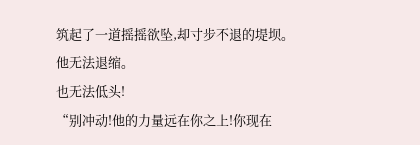筑起了一道摇摇欲坠,却寸步不退的堤坝。
他无法退缩。
也无法低头!
“别冲动!他的力量远在你之上!你现在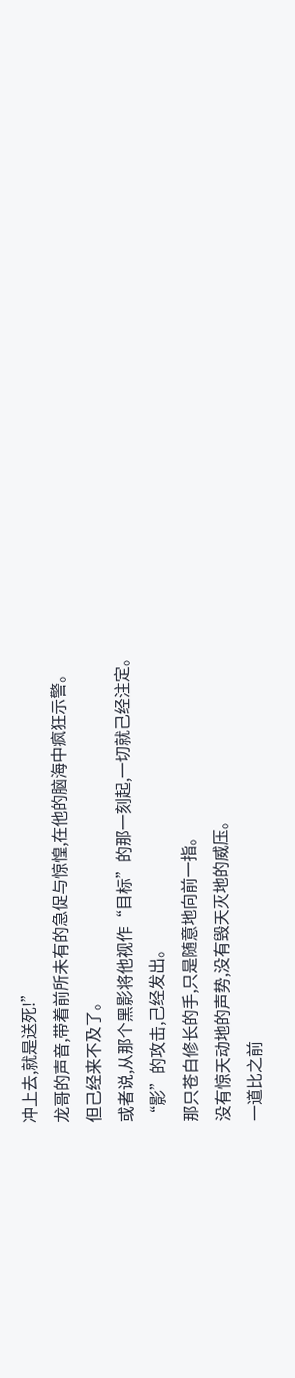冲上去,就是送死!”
龙哥的声音,带着前所未有的急促与惊惶,在他的脑海中疯狂示警。
但己经来不及了。
或者说,从那个黑影将他视作“目标”的那一刻起,一切就己经注定。
“影”的攻击,己经发出。
那只苍白修长的手,只是随意地向前一指。
没有惊天动地的声势,没有毁天灭地的威压。
一道比之前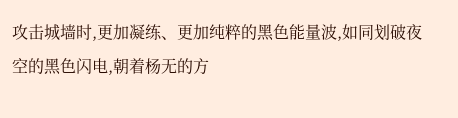攻击城墙时,更加凝练、更加纯粹的黑色能量波,如同划破夜空的黑色闪电,朝着杨无的方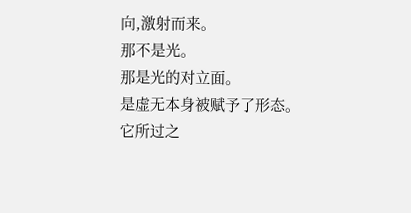向,激射而来。
那不是光。
那是光的对立面。
是虚无本身被赋予了形态。
它所过之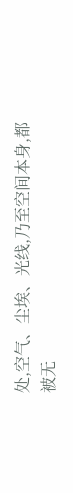处,空气、尘埃、光线,乃至空间本身,都被无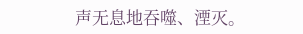声无息地吞噬、湮灭。